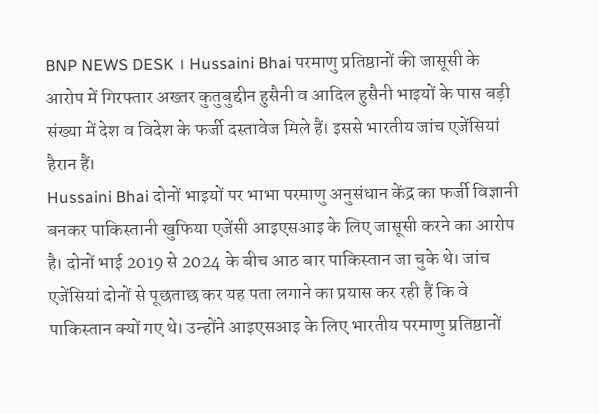BNP NEWS DESK । Hussaini Bhai परमाणु प्रतिष्ठानों की जासूसी के आरोप में गिरफ्तार अख्तर कुतुबुद्दीन हुसैनी व आदिल हुसैनी भाइयों के पास बड़ी संख्या में देश व विदेश के फर्जी दस्तावेज मिले हैं। इससे भारतीय जांच एजेंसियां हैरान हैं।
Hussaini Bhai दोनों भाइयों पर भाभा परमाणु अनुसंधान केंद्र का फर्जी विज्ञानी बनकर पाकिस्तानी खुफिया एजेंसी आइएसआइ के लिए जासूसी करने का आरोप है। दोनों भाई 2019 से 2024 के बीच आठ बार पाकिस्तान जा चुके थे। जांच एजेंसियां दोनों से पूछताछ कर यह पता लगाने का प्रयास कर रही हैं कि वे पाकिस्तान क्यों गए थे। उन्होंने आइएसआइ के लिए भारतीय परमाणु प्रतिष्ठानों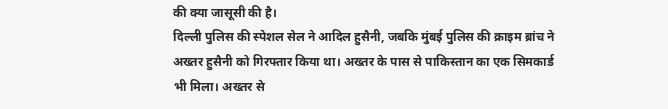की क्या जासूसी की है।
दिल्ली पुलिस की स्पेशल सेल ने आदिल हुसैनी, जबकि मुंबई पुलिस की क्राइम ब्रांच ने अख्तर हुसैनी को गिरफ्तार किया था। अख्तर के पास से पाकिस्तान का एक सिमकार्ड भी मिला। अख्तर से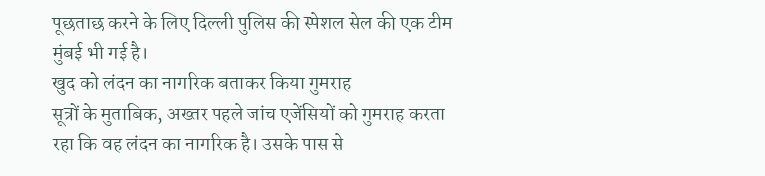पूछताछ करने के लिए दिल्ली पुलिस की स्पेशल सेल की एक टीम मुंबई भी गई है।
खुद को लंदन का नागरिक बताकर किया गुमराह
सूत्रों के मुताबिक, अख्तर पहले जांच एजेंसियों को गुमराह करता रहा कि वह लंदन का नागरिक है। उसके पास से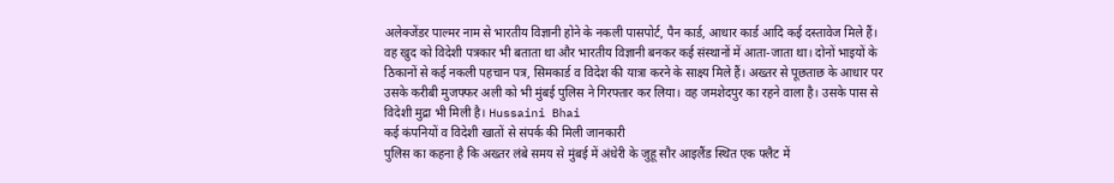अलेक्जेंडर पाल्मर नाम से भारतीय विज्ञानी होने के नकली पासपोर्ट, पैन कार्ड, आधार कार्ड आदि कई दस्तावेज मिले हैं।
वह खुद को विदेशी पत्रकार भी बताता था और भारतीय विज्ञानी बनकर कई संस्थानों में आता-जाता था। दोनों भाइयों के ठिकानों से कई नकली पहचान पत्र, सिमकार्ड व विदेश की यात्रा करने के साक्ष्य मिले हैं। अख्तर से पूछताछ के आधार पर उसके करीबी मुजफ्फर अली को भी मुंबई पुलिस ने गिरफ्तार कर लिया। वह जमशेदपुर का रहने वाला है। उसके पास से विदेशी मुद्रा भी मिली है। Hussaini Bhai
कई कंपनियों व विदेशी खातों से संपर्क की मिली जानकारी
पुलिस का कहना है कि अख्तर लंबे समय से मुंबई में अंधेरी के जुहू सौर आइलैंड स्थित एक फ्लैट में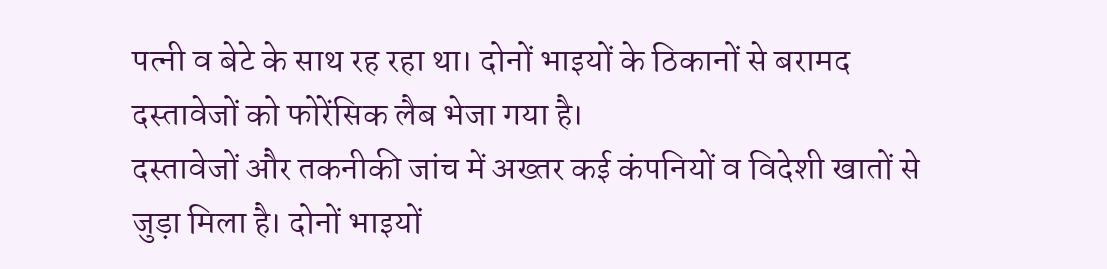पत्नी व बेटे के साथ रह रहा था। दोनों भाइयों के ठिकानों से बरामद दस्तावेजों को फोरेंसिक लैब भेजा गया है।
दस्तावेजों और तकनीकी जांच में अख्तर कई कंपनियों व विदेशी खातों से जुड़ा मिला है। दोनों भाइयों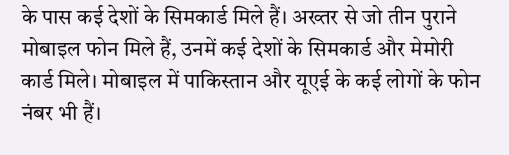के पास कई देशों के सिमकार्ड मिले हैं। अख्तर से जो तीन पुराने मोबाइल फोन मिले हैं, उनमें कई देशों के सिमकार्ड और मेमोरी कार्ड मिले। मोबाइल में पाकिस्तान और यूएई के कई लोगों के फोन नंबर भी हैं।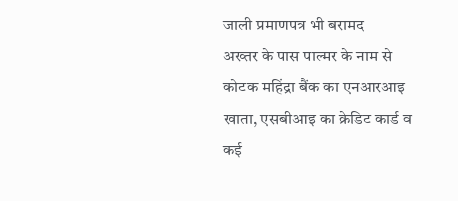जाली प्रमाणपत्र भी बरामद
अख्तर के पास पाल्मर के नाम से कोटक महिंद्रा बैंक का एनआरआइ खाता, एसबीआइ का क्रेडिट कार्ड व कई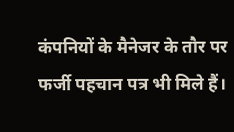कंपनियों के मैनेजर के तौर पर फर्जी पहचान पत्र भी मिले हैं।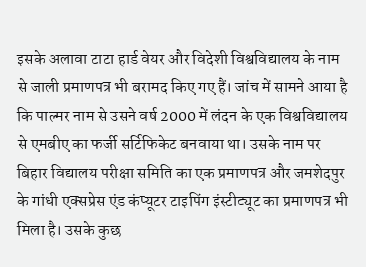इसके अलावा टाटा हार्ड वेयर और विदेशी विश्वविद्यालय के नाम से जाली प्रमाणपत्र भी बरामद किए गए हैं। जांच में सामने आया है कि पाल्मर नाम से उसने वर्ष 2000 में लंदन के एक विश्वविद्यालय से एमबीए का फर्जी सर्टिफिकेट बनवाया था। उसके नाम पर बिहार विद्यालय परीक्षा समिति का एक प्रमाणपत्र और जमशेदपुर के गांधी एक्सप्रेस एंड कंप्यूटर टाइपिंग इंस्टीट्यूट का प्रमाणपत्र भी मिला है। उसके कुछ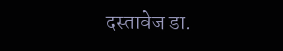दस्तावेज डा.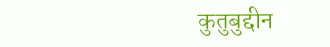कुतुबुद्दीन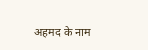अहमद के नाम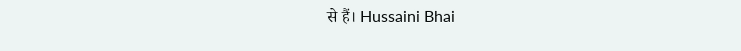से हैं। Hussaini Bhai